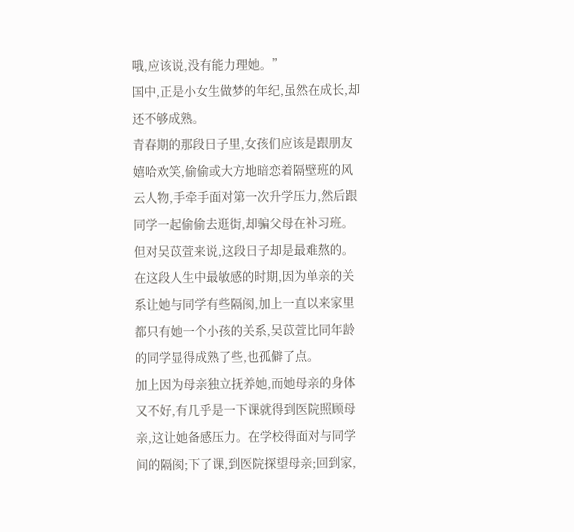哦,应该说,没有能力理她。”
国中,正是小女生做梦的年纪,虽然在成长,却还不够成熟。
青春期的那段日子里,女孩们应该是跟朋友嬉哈欢笑,偷偷或大方地暗恋着隔壁班的风云人物,手牵手面对第一次升学压力,然后跟同学一起偷偷去逛街,却骗父母在补习班。
但对吴苡萱来说,这段日子却是最难熬的。
在这段人生中最敏感的时期,因为单亲的关系让她与同学有些隔阂,加上一直以来家里都只有她一个小孩的关系,吴苡萱比同年龄的同学显得成熟了些,也孤僻了点。
加上因为母亲独立抚养她,而她母亲的身体又不好,有几乎是一下课就得到医院照顾母亲,这让她备感压力。在学校得面对与同学间的隔阂;下了课,到医院探望母亲;回到家,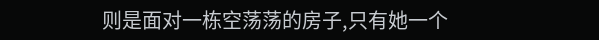则是面对一栋空荡荡的房子,只有她一个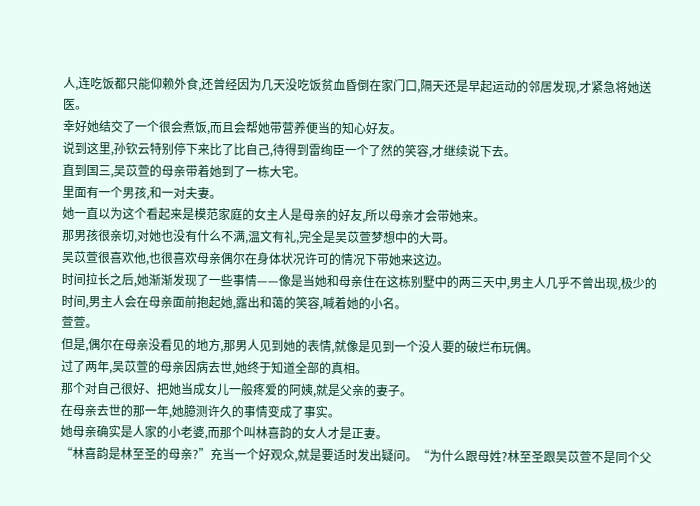人,连吃饭都只能仰赖外食,还曾经因为几天没吃饭贫血昏倒在家门口,隔天还是早起运动的邻居发现,才紧急将她送医。
幸好她结交了一个很会煮饭,而且会帮她带营养便当的知心好友。
说到这里,孙钦云特别停下来比了比自己,待得到雷绚臣一个了然的笑容,才继续说下去。
直到国三,吴苡萱的母亲带着她到了一栋大宅。
里面有一个男孩,和一对夫妻。
她一直以为这个看起来是模范家庭的女主人是母亲的好友,所以母亲才会带她来。
那男孩很亲切,对她也没有什么不满,温文有礼,完全是吴苡萱梦想中的大哥。
吴苡萱很喜欢他,也很喜欢母亲偶尔在身体状况许可的情况下带她来这边。
时间拉长之后,她渐渐发现了一些事情——像是当她和母亲住在这栋别墅中的两三天中,男主人几乎不曾出现,极少的时间,男主人会在母亲面前抱起她,露出和蔼的笑容,喊着她的小名。
萱萱。
但是,偶尔在母亲没看见的地方,那男人见到她的表情,就像是见到一个没人要的破烂布玩偶。
过了两年,吴苡萱的母亲因病去世,她终于知道全部的真相。
那个对自己很好、把她当成女儿一般疼爱的阿姨,就是父亲的妻子。
在母亲去世的那一年,她臆测许久的事情变成了事实。
她母亲确实是人家的小老婆,而那个叫林喜韵的女人才是正妻。
“林喜韵是林至圣的母亲?”充当一个好观众,就是要适时发出疑问。“为什么跟母姓?林至圣跟吴苡萱不是同个父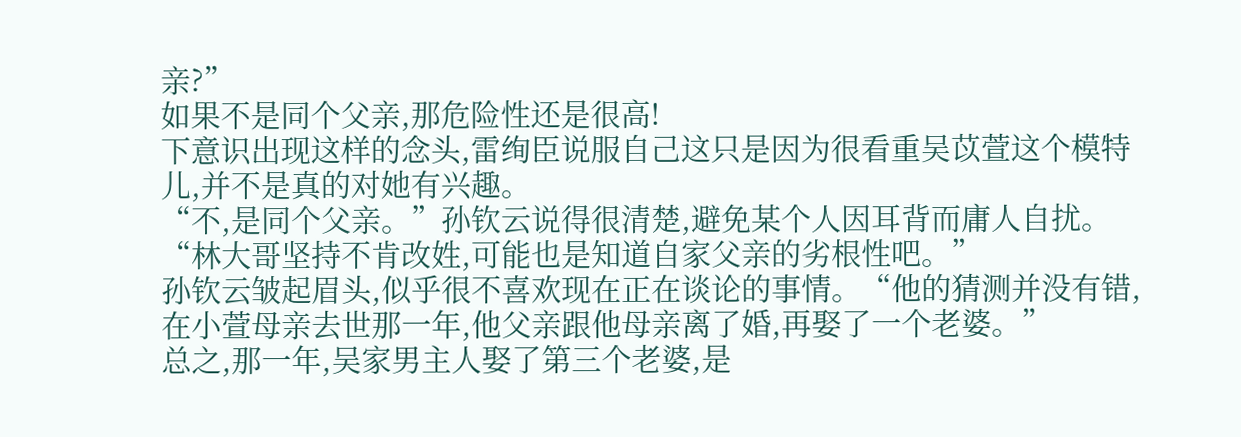亲?”
如果不是同个父亲,那危险性还是很高!
下意识出现这样的念头,雷绚臣说服自己这只是因为很看重吴苡萱这个模特儿,并不是真的对她有兴趣。
“不,是同个父亲。”孙钦云说得很清楚,避免某个人因耳背而庸人自扰。“林大哥坚持不肯改姓,可能也是知道自家父亲的劣根性吧。”
孙钦云皱起眉头,似乎很不喜欢现在正在谈论的事情。“他的猜测并没有错,在小萱母亲去世那一年,他父亲跟他母亲离了婚,再娶了一个老婆。”
总之,那一年,吴家男主人娶了第三个老婆,是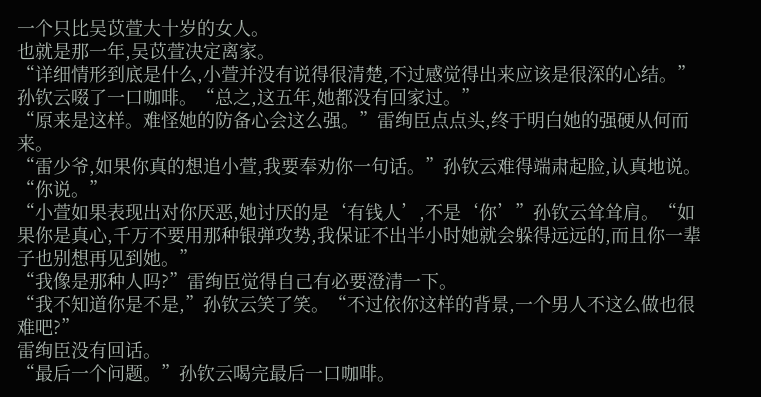一个只比吴苡萱大十岁的女人。
也就是那一年,吴苡萱决定离家。
“详细情形到底是什么,小萱并没有说得很清楚,不过感觉得出来应该是很深的心结。”孙钦云啜了一口咖啡。“总之,这五年,她都没有回家过。”
“原来是这样。难怪她的防备心会这么强。”雷绚臣点点头,终于明白她的强硬从何而来。
“雷少爷,如果你真的想追小萱,我要奉劝你一句话。”孙钦云难得端肃起脸,认真地说。
“你说。”
“小萱如果表现出对你厌恶,她讨厌的是‘有钱人’,不是‘你’”孙钦云耸耸肩。“如果你是真心,千万不要用那种银弹攻势,我保证不出半小时她就会躲得远远的,而且你一辈子也别想再见到她。”
“我像是那种人吗?”雷绚臣觉得自己有必要澄清一下。
“我不知道你是不是,”孙钦云笑了笑。“不过依你这样的背景,一个男人不这么做也很难吧?”
雷绚臣没有回话。
“最后一个问题。”孙钦云喝完最后一口咖啡。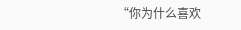“你为什么喜欢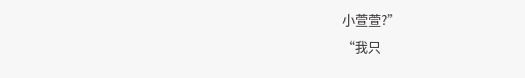小萱萱?”
“我只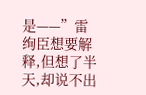是——”雷绚臣想要解释,但想了半天,却说不出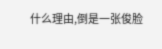什么理由,倒是一张俊脸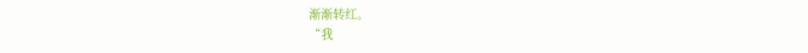渐渐转红。
“我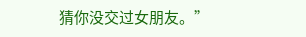猜你没交过女朋友。”